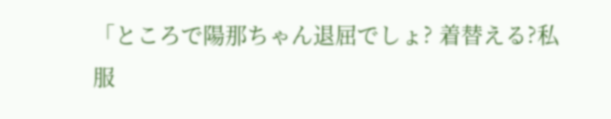「ところで陽那ちゃん退屈でしょ? 着替える?私服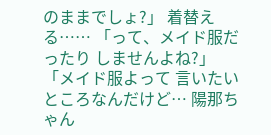のままでしょ?」 着替える…… 「って、メイド服だったり しませんよね?」 「メイド服よって 言いたいところなんだけど… 陽那ちゃん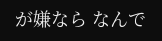が嫌なら なんで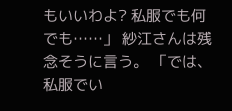もいいわよ? 私服でも何でも……」 紗江さんは残念そうに言う。 「では、私服でい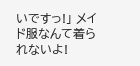いですっ!」 メイド服なんて着られないよ!